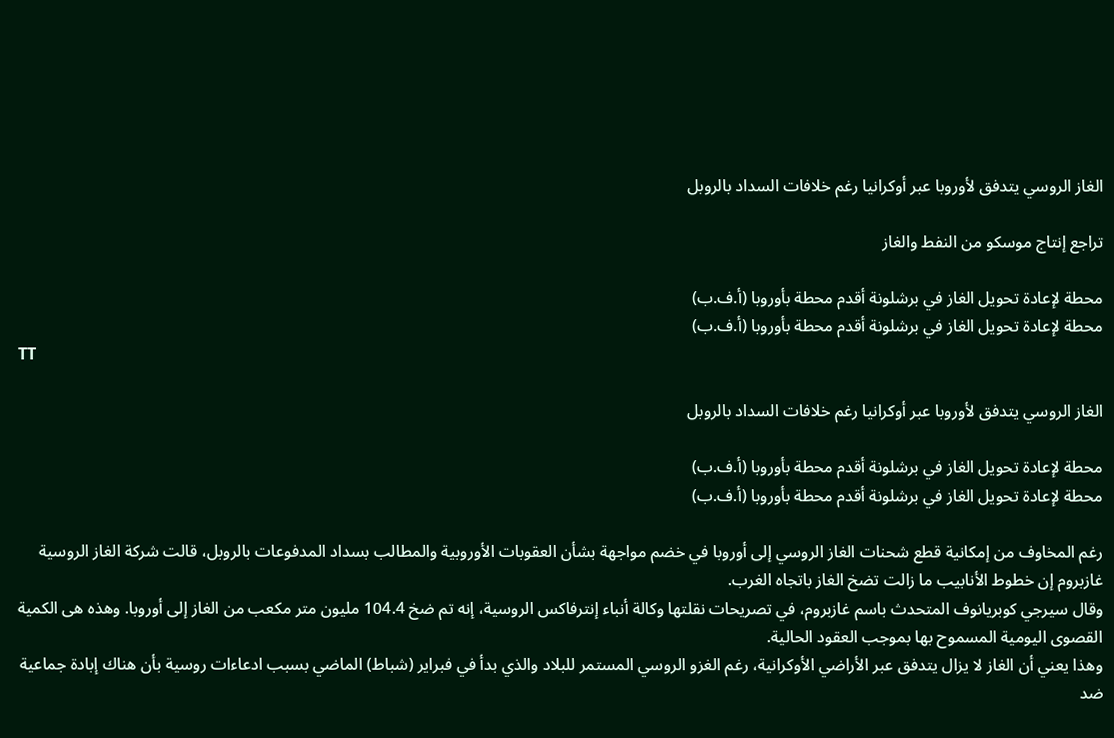الغاز الروسي يتدفق لأوروبا عبر أوكرانيا رغم خلافات السداد بالروبل

تراجع إنتاج موسكو من النفط والغاز

محطة لإعادة تحويل الغاز في برشلونة أقدم محطة بأوروبا (أ.ف.ب)
محطة لإعادة تحويل الغاز في برشلونة أقدم محطة بأوروبا (أ.ف.ب)
TT

الغاز الروسي يتدفق لأوروبا عبر أوكرانيا رغم خلافات السداد بالروبل

محطة لإعادة تحويل الغاز في برشلونة أقدم محطة بأوروبا (أ.ف.ب)
محطة لإعادة تحويل الغاز في برشلونة أقدم محطة بأوروبا (أ.ف.ب)

رغم المخاوف من إمكانية قطع شحنات الغاز الروسي إلى أوروبا في خضم مواجهة بشأن العقوبات الأوروبية والمطالب بسداد المدفوعات بالروبل، قالت شركة الغاز الروسية غازبروم إن خطوط الأنابيب ما زالت تضخ الغاز باتجاه الغرب.
وقال سيرجي كوبريانوف المتحدث باسم غازبروم، في تصريحات نقلتها وكالة أنباء إنترفاكس الروسية، إنه تم ضخ 104.4 مليون متر مكعب من الغاز إلى أوروبا. وهذه هى الكمية القصوى اليومية المسموح بها بموجب العقود الحالية.
وهذا يعني أن الغاز لا يزال يتدفق عبر الأراضي الأوكرانية، رغم الغزو الروسي المستمر للبلاد والذي بدأ في فبراير (شباط) الماضي بسبب ادعاءات روسية بأن هناك إبادة جماعية ضد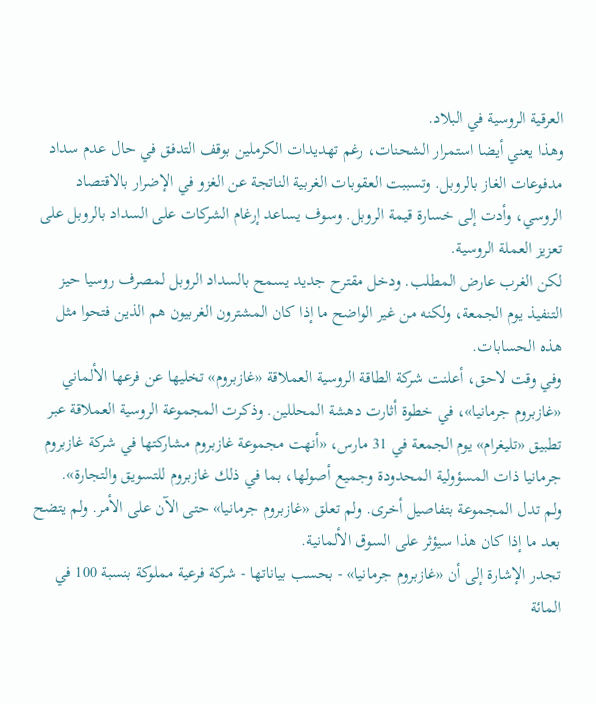العرقية الروسية في البلاد.
وهذا يعني أيضا استمرار الشحنات، رغم تهديدات الكرملين بوقف التدفق في حال عدم سداد مدفوعات الغاز بالروبل. وتسببت العقوبات الغربية الناتجة عن الغزو في الإضرار بالاقتصاد الروسي، وأدت إلى خسارة قيمة الروبل. وسوف يساعد إرغام الشركات على السداد بالروبل على تعزيز العملة الروسية.
لكن الغرب عارض المطلب. ودخل مقترح جديد يسمح بالسداد الروبل لمصرف روسيا حيز التنفيذ يوم الجمعة، ولكنه من غير الواضح ما إذا كان المشترون الغربيون هم الذين فتحوا مثل هذه الحسابات.
وفي وقت لاحق، أعلنت شركة الطاقة الروسية العملاقة «غازبروم» تخليها عن فرعها الألماني «غازبروم جرمانيا»، في خطوة أثارت دهشة المحللين. وذكرت المجموعة الروسية العملاقة عبر تطبيق «تليغرام» يوم الجمعة في 31 مارس، «أنهت مجموعة غازبروم مشاركتها في شركة غازبروم جرمانيا ذات المسؤولية المحدودة وجميع أصولها، بما في ذلك غازبروم للتسويق والتجارة».
ولم تدل المجموعة بتفاصيل أخرى. ولم تعلق «غازبروم جرمانيا» حتى الآن على الأمر. ولم يتضح بعد ما إذا كان هذا سيؤثر على السوق الألمانية.
تجدر الإشارة إلى أن «غازبروم جرمانيا» - بحسب بياناتها - شركة فرعية مملوكة بنسبة 100 في المائة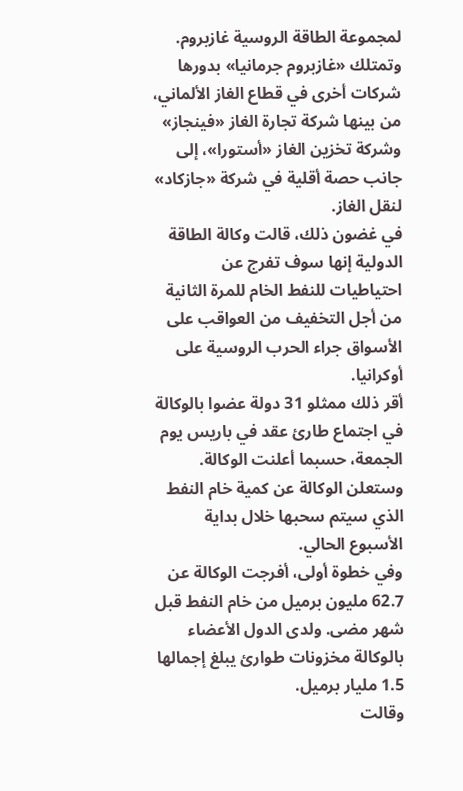لمجموعة الطاقة الروسية غازبروم.
وتمتلك «غازبروم جرمانيا» بدورها شركات أخرى في قطاع الغاز الألماني، من بينها شركة تجارة الغاز «فينجاز» وشركة تخزين الغاز «أستورا»، إلى جانب حصة أقلية في شركة «جازكاد» لنقل الغاز.
في غضون ذلك، قالت وكالة الطاقة الدولية إنها سوف تفرج عن احتياطيات للنفط الخام للمرة الثانية من أجل التخفيف من العواقب على الأسواق جراء الحرب الروسية على أوكرانيا.
أقر ذلك ممثلو 31 دولة عضوا بالوكالة في اجتماع طارئ عقد في باريس يوم الجمعة، حسبما أعلنت الوكالة. وستعلن الوكالة عن كمية خام النفط الذي سيتم سحبها خلال بداية الأسبوع الحالي.
وفي خطوة أولى، أفرجت الوكالة عن 62.7 مليون برميل من خام النفط قبل شهر مضى. ولدى الدول الأعضاء بالوكالة مخزونات طوارئ يبلغ إجمالها 1.5 مليار برميل.
وقالت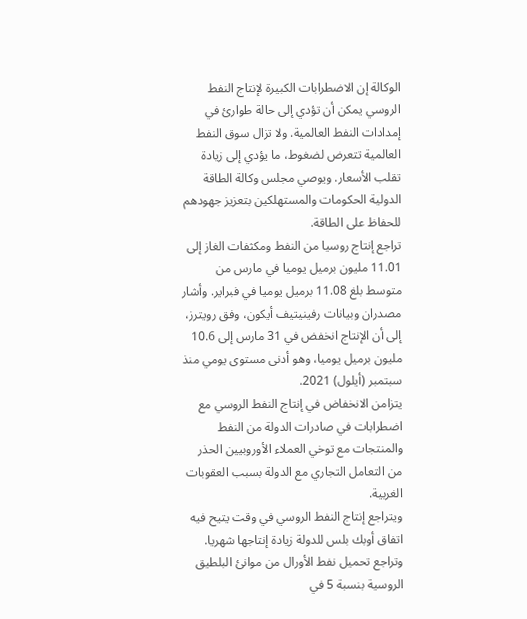الوكالة إن الاضطرابات الكبيرة لإنتاج النفط الروسي يمكن أن تؤدي إلى حالة طوارئ في إمدادات النفط العالمية. ولا تزال سوق النفط العالمية تتعرض لضغوط، ما يؤدي إلى زيادة تقلب الأسعار. ويوصي مجلس وكالة الطاقة الدولية الحكومات والمستهلكين بتعزيز جهودهم للحفاظ على الطاقة.
تراجع إنتاج روسيا من النفط ومكثفات الغاز إلى 11.01 مليون برميل يوميا في مارس من متوسط بلغ 11.08 برميل يوميا في فبراير. وأشار مصدران وبيانات رفينيتيف أيكون، وفق رويترز، إلى أن الإنتاج انخفض في 31 مارس إلى 10.6 مليون برميل يوميا، وهو أدنى مستوى يومي منذ سبتمبر (أيلول) 2021.
يتزامن الانخفاض في إنتاج النفط الروسي مع اضطرابات في صادرات الدولة من النفط والمنتجات مع توخي العملاء الأوروبيين الحذر من التعامل التجاري مع الدولة بسبب العقوبات الغربية.
ويتراجع إنتاج النفط الروسي في وقت يتيح فيه اتفاق أوبك بلس للدولة زيادة إنتاجها شهريا.
وتراجع تحميل نفط الأورال من موانئ البلطيق الروسية بنسبة 5 في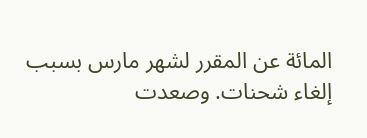المائة عن المقرر لشهر مارس بسبب إلغاء شحنات. وصعدت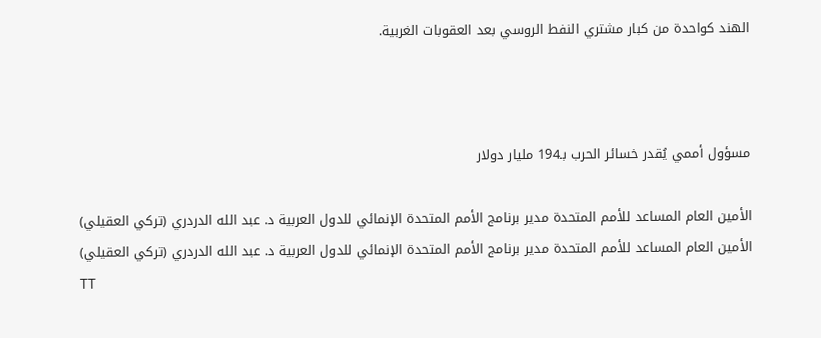الهند كواحدة من كبار مشتري النفط الروسي بعد العقوبات الغربية.



مسؤول أممي يُقدر خسائر الحرب بـ194 مليار دولار

الأمين العام المساعد للأمم المتحدة مدير برنامج الأمم المتحدة الإنمائي للدول العربية د. عبد الله الدردري (تركي العقيلي)
الأمين العام المساعد للأمم المتحدة مدير برنامج الأمم المتحدة الإنمائي للدول العربية د. عبد الله الدردري (تركي العقيلي)
TT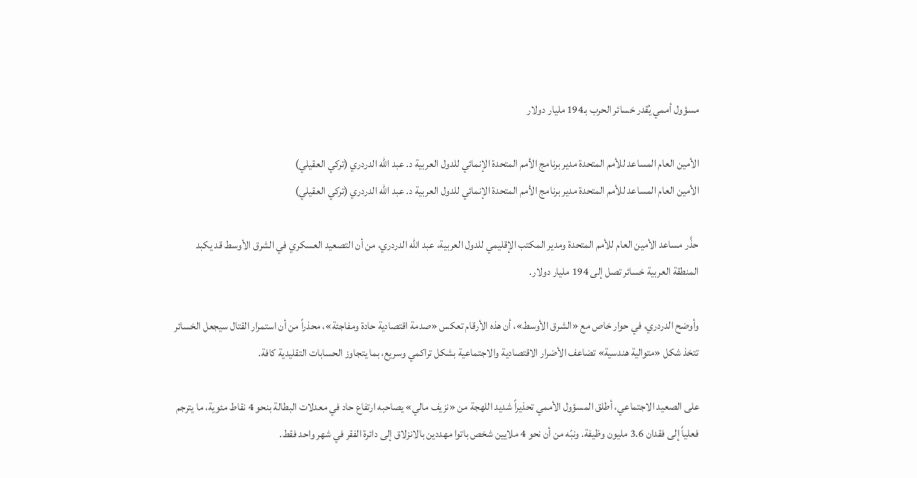مسؤول أممي يُقدر خسائر الحرب بـ194 مليار دولار

الأمين العام المساعد للأمم المتحدة مدير برنامج الأمم المتحدة الإنمائي للدول العربية د. عبد الله الدردري (تركي العقيلي)
الأمين العام المساعد للأمم المتحدة مدير برنامج الأمم المتحدة الإنمائي للدول العربية د. عبد الله الدردري (تركي العقيلي)

حذَّر مساعد الأمين العام للأمم المتحدة ومدير المكتب الإقليمي للدول العربية، عبد الله الدردري، من أن التصعيد العسكري في الشرق الأوسط قد يكبد المنطقة العربية خسائر تصل إلى 194 مليار دولار.

وأوضح الدردري، في حوار خاص مع «الشرق الأوسط»، أن هذه الأرقام تعكس «صدمة اقتصادية حادة ومفاجئة»، محذراً من أن استمرار القتال سيجعل الخسائر تتخذ شكل «متوالية هندسية» تضاعف الأضرار الاقتصادية والاجتماعية بشكل تراكمي وسريع، بما يتجاوز الحسابات التقليدية كافة.

على الصعيد الاجتماعي، أطلق المسؤول الأممي تحذيراً شديد اللهجة من «نزيف مالي» يصاحبه ارتفاع حاد في معدلات البطالة بنحو 4 نقاط مئوية، ما يترجم فعلياً إلى فقدان 3.6 مليون وظيفة. ونبّه من أن نحو 4 ملايين شخص باتوا مهددين بالانزلاق إلى دائرة الفقر في شهر واحد فقط.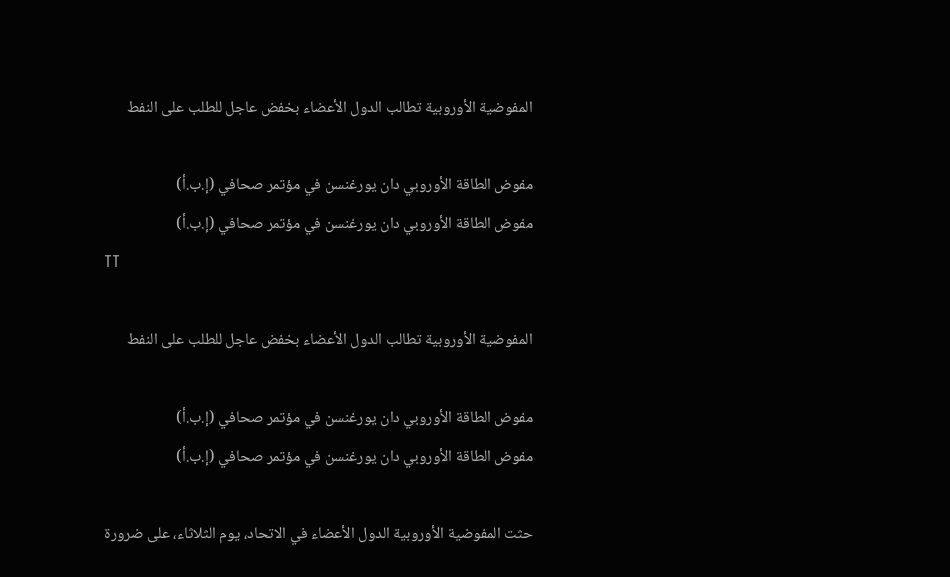المفوضية الأوروبية تطالب الدول الأعضاء بخفض عاجل للطلب على النفط

مفوض الطاقة الأوروبي دان يورغنسن في مؤتمر صحافي (إ.ب.أ)
مفوض الطاقة الأوروبي دان يورغنسن في مؤتمر صحافي (إ.ب.أ)
TT

المفوضية الأوروبية تطالب الدول الأعضاء بخفض عاجل للطلب على النفط

مفوض الطاقة الأوروبي دان يورغنسن في مؤتمر صحافي (إ.ب.أ)
مفوض الطاقة الأوروبي دان يورغنسن في مؤتمر صحافي (إ.ب.أ)

حثت المفوضية الأوروبية الدول الأعضاء في الاتحاد، يوم الثلاثاء، على ضرورة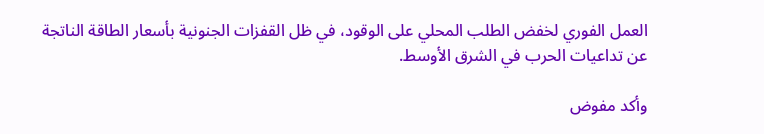العمل الفوري لخفض الطلب المحلي على الوقود، في ظل القفزات الجنونية بأسعار الطاقة الناتجة عن تداعيات الحرب في الشرق الأوسط.

وأكد مفوض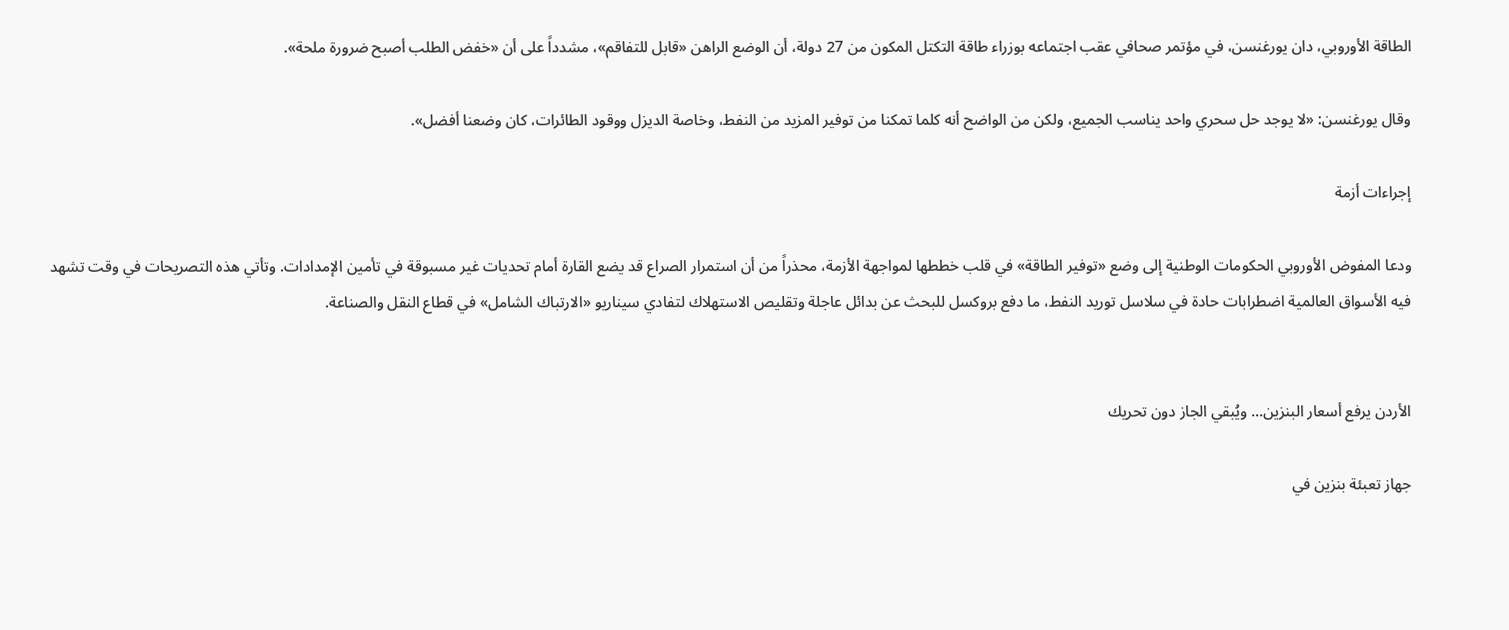الطاقة الأوروبي، دان يورغنسن، في مؤتمر صحافي عقب اجتماعه بوزراء طاقة التكتل المكون من 27 دولة، أن الوضع الراهن «قابل للتفاقم»، مشدداً على أن «خفض الطلب أصبح ضرورة ملحة».

وقال يورغنسن: «لا يوجد حل سحري واحد يناسب الجميع، ولكن من الواضح أنه كلما تمكنا من توفير المزيد من النفط، وخاصة الديزل ووقود الطائرات، كان وضعنا أفضل».

إجراءات أزمة

ودعا المفوض الأوروبي الحكومات الوطنية إلى وضع «توفير الطاقة» في قلب خططها لمواجهة الأزمة، محذراً من أن استمرار الصراع قد يضع القارة أمام تحديات غير مسبوقة في تأمين الإمدادات. وتأتي هذه التصريحات في وقت تشهد فيه الأسواق العالمية اضطرابات حادة في سلاسل توريد النفط، ما دفع بروكسل للبحث عن بدائل عاجلة وتقليص الاستهلاك لتفادي سيناريو «الارتباك الشامل» في قطاع النقل والصناعة.


الأردن يرفع أسعار البنزين... ويُبقي الجاز دون تحريك

جهاز تعبئة بنزين في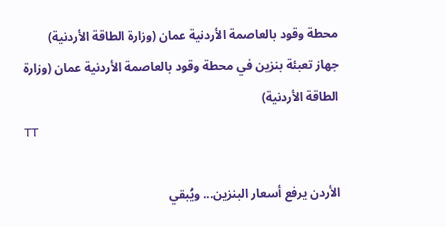محطة وقود بالعاصمة الأردنية عمان (وزارة الطاقة الأردنية)
جهاز تعبئة بنزين في محطة وقود بالعاصمة الأردنية عمان (وزارة الطاقة الأردنية)
TT

الأردن يرفع أسعار البنزين... ويُبقي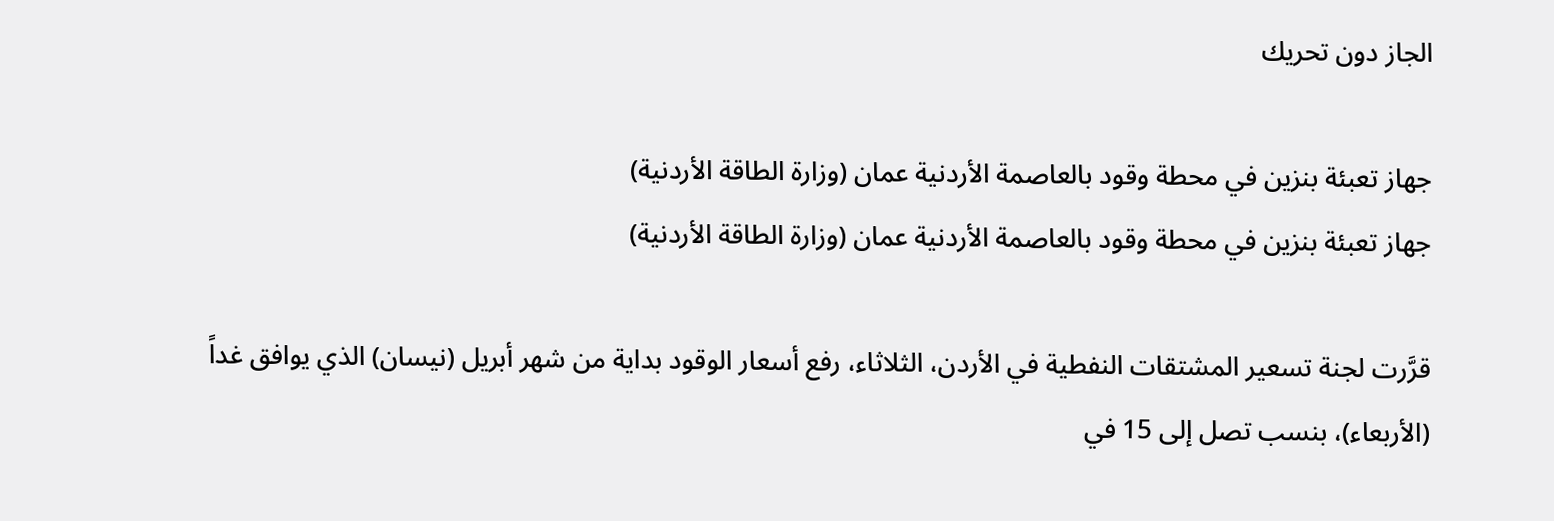الجاز دون تحريك

جهاز تعبئة بنزين في محطة وقود بالعاصمة الأردنية عمان (وزارة الطاقة الأردنية)
جهاز تعبئة بنزين في محطة وقود بالعاصمة الأردنية عمان (وزارة الطاقة الأردنية)

قرَّرت لجنة تسعير المشتقات النفطية في الأردن، الثلاثاء، رفع أسعار الوقود بداية من شهر أبريل (نيسان) الذي يوافق غداً (الأربعاء)، بنسب تصل إلى 15 في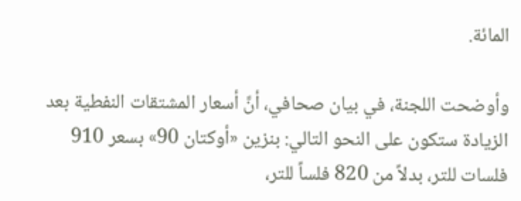المائة.

وأوضحت اللجنة، في بيان صحافي، أنَّ أسعار المشتقات النفطية بعد الزيادة ستكون على النحو التالي: بنزين «أوكتان 90» بسعر 910 فلسات للتر، بدلاً من 820 فلساً للتر،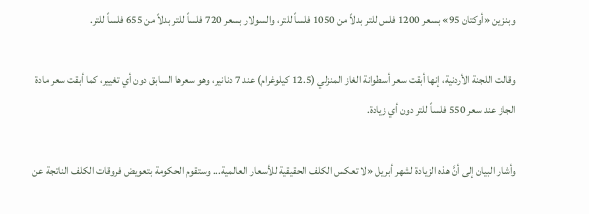وبنزين «أوكتان 95» بسعر 1200 فلس للتر بدلاً من 1050 فلساً للتر، والسولار بسعر 720 فلساً للتر بدلاً من 655 فلساً للتر.

وقالت اللجنة الأردنية، إنها أبقت سعر أسطوانة الغاز المنزلي (12.5 كيلوغرام) عند 7 دنانير، وهو سعرها السابق دون أي تغيير، كما أبقت سعر مادة الجاز عند سعر 550 فلساً للتر دون أي زيادة.

وأشار البيان إلى أنَّ هذه الزيادة لشهر أبريل «لا تعكس الكلف الحقيقية للأسعار العالمية... وستقوم الحكومة بتعويض فروقات الكلف الناتجة عن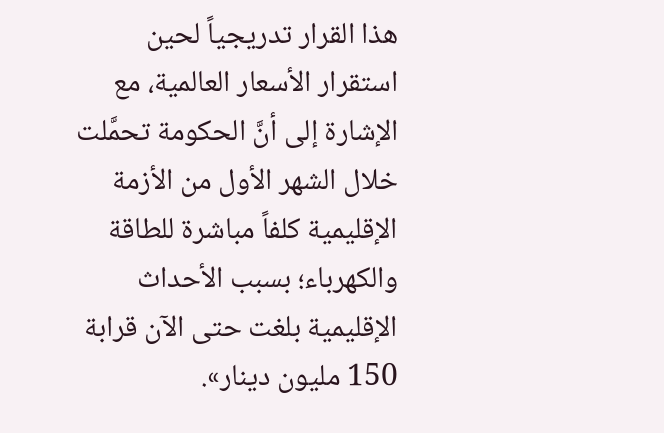هذا القرار تدريجياً لحين استقرار الأسعار العالمية، مع الإشارة إلى أنَّ الحكومة تحمَّلت خلال الشهر الأول من الأزمة الإقليمية كلفاً مباشرة للطاقة والكهرباء؛ بسبب الأحداث الإقليمية بلغت حتى الآن قرابة 150 مليون دينار».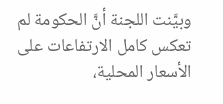وبيَّنت اللجنة أنَّ الحكومة لم تعكس كامل الارتفاعات على الأسعار المحلية،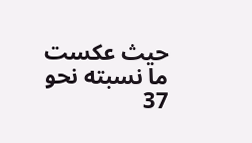حيث عكست ما نسبته نحو 37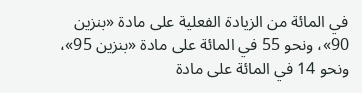في المائة من الزيادة الفعلية على مادة «بنزين 90»، ونحو 55 في المائة على مادة «بنزين 95»، ونحو 14 في المائة على مادة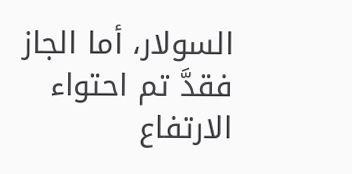السولار، أما الجاز فقدَّ تم احتواء الارتفاع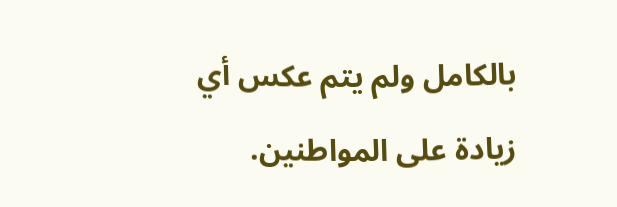بالكامل ولم يتم عكس أي زيادة على المواطنين.